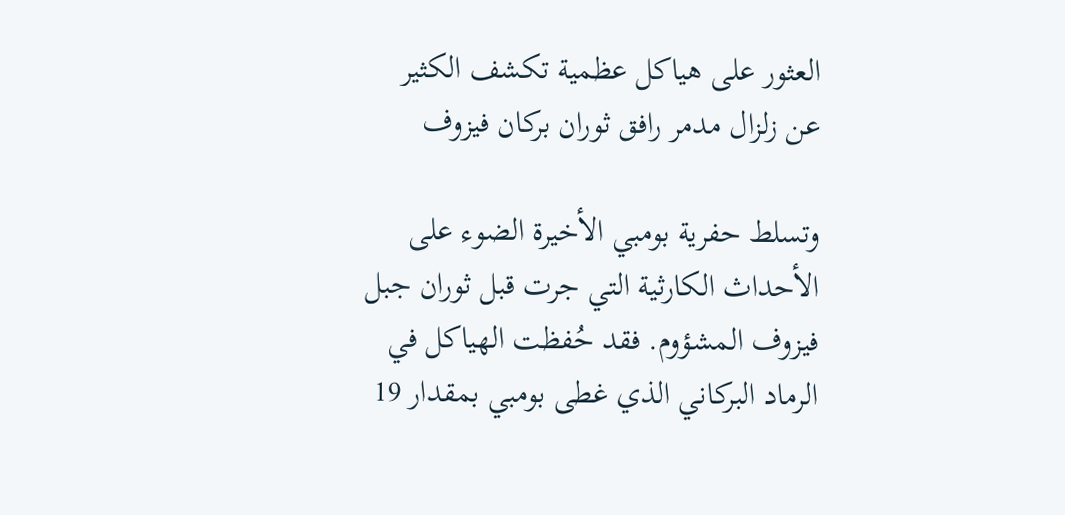العثور على هياكل عظمية تكشف الكثير عن زلزال مدمر رافق ثوران بركان فيزوف

وتسلط حفرية بومبي الأخيرة الضوء على الأحداث الكارثية التي جرت قبل ثوران جبل فيزوف المشؤوم. فقد حُفظت الهياكل في الرماد البركاني الذي غطى بومبي بمقدار 19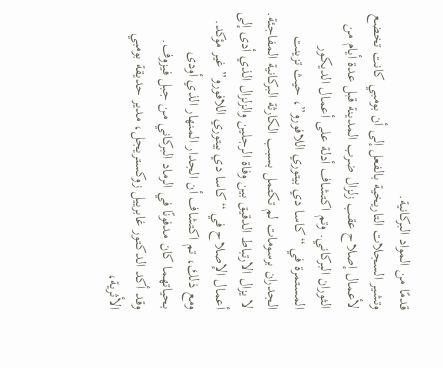قدمًا من المواد البركانية.
وتشير السجلات التاريخية بالفعل إلى أن بومبي كانت تخضع لأعمال إصلاح عقب زلزال ضرب المدينة قبل عدة أيام من الثوران البركاني. وتم اكتشاف أدلة على أعمال الديكور المستمرة في “كاسا دي بيتوري اللافورو”، حيث تزينت الجدران برسومات لم تكتمل بسبب الكارثة البركانية المفاجئة.
لا يزال الارتباط الدقيق بين وفاة الرجلين والزلزال الذي أدى إلى أعمال الإصلاح في “كاسا دي بيتوري اللافورو” غير مؤكد. ومع ذلك، تم اكتشاف أن الجدار المنهار الذي أودى بحياتهما كان مدفونًا في الرماد البركاني من جبل فيزوف.
وقد أكد الدكتور غابرييل زوكستريجل، مدير حديقة بومبي الأثرية،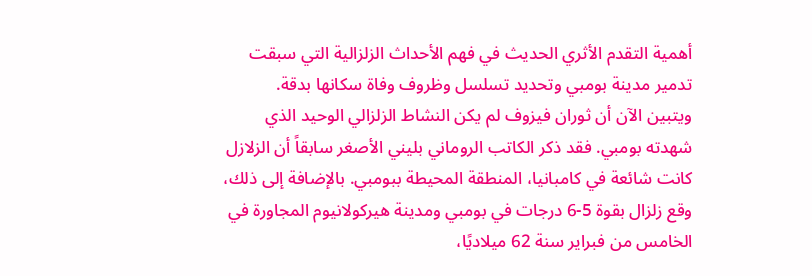أهمية التقدم الأثري الحديث في فهم الأحداث الزلزالية التي سبقت تدمير مدينة بومبي وتحديد تسلسل وظروف وفاة سكانها بدقة.
ويتبين الآن أن ثوران فيزوف لم يكن النشاط الزلزالي الوحيد الذي شهدته بومبي. فقد ذكر الكاتب الروماني بليني الأصغر سابقاً أن الزلازل كانت شائعة في كامبانيا، المنطقة المحيطة ببومبي. بالإضافة إلى ذلك، وقع زلزال بقوة 5-6 درجات في بومبي ومدينة هيركولانيوم المجاورة في الخامس من فبراير سنة 62 ميلاديًا،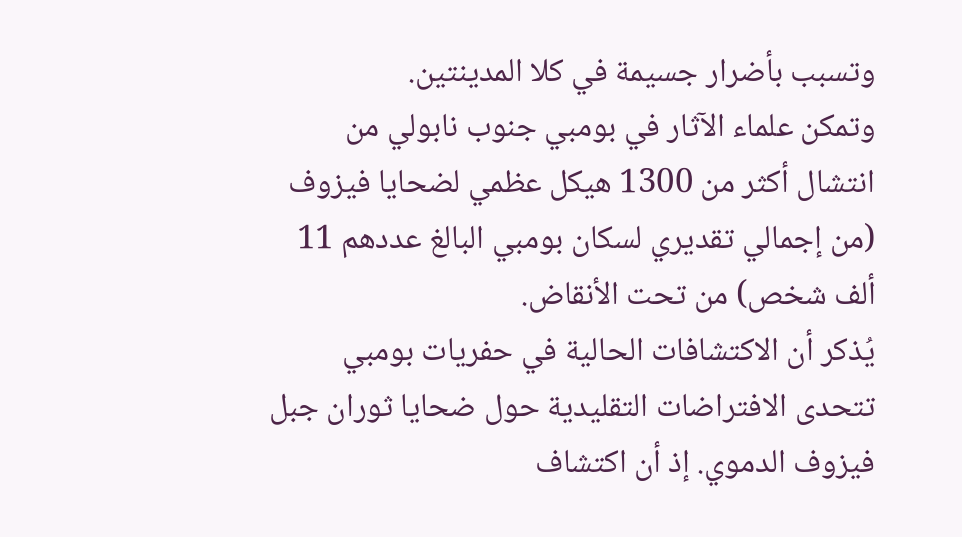وتسبب بأضرار جسيمة في كلا المدينتين.
وتمكن علماء الآثار في بومبي جنوب نابولي من انتشال أكثر من 1300 هيكل عظمي لضحايا فيزوف (من إجمالي تقديري لسكان بومبي البالغ عددهم 11 ألف شخص) من تحت الأنقاض.
يُذكر أن الاكتشافات الحالية في حفريات بومبي تتحدى الافتراضات التقليدية حول ضحايا ثوران جبل فيزوف الدموي. إذ أن اكتشاف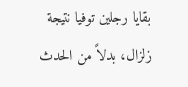بقايا رجلين توفيا نتيجة زلزال، بدلاً من الحدث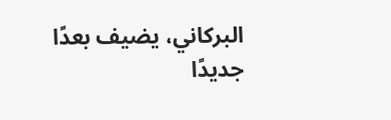البركاني، يضيف بعدًا جديدًا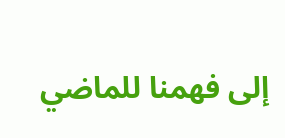إلى فهمنا للماضي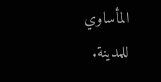المأساوي للمدينة.